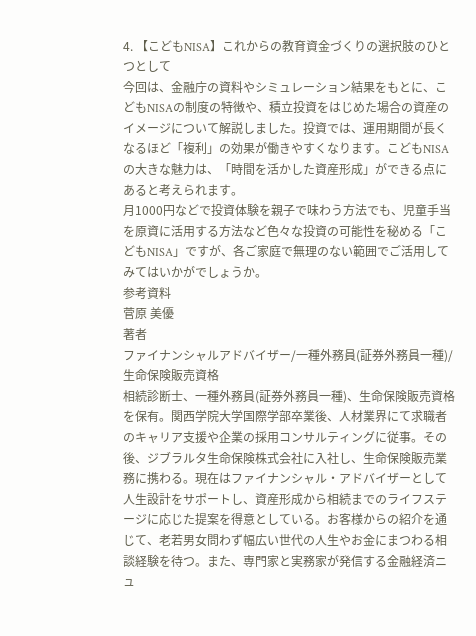4. 【こどもNISA】これからの教育資金づくりの選択肢のひとつとして
今回は、金融庁の資料やシミュレーション結果をもとに、こどもNISAの制度の特徴や、積立投資をはじめた場合の資産のイメージについて解説しました。投資では、運用期間が長くなるほど「複利」の効果が働きやすくなります。こどもNISAの大きな魅力は、「時間を活かした資産形成」ができる点にあると考えられます。
月1000円などで投資体験を親子で味わう方法でも、児童手当を原資に活用する方法など色々な投資の可能性を秘める「こどもNISA」ですが、各ご家庭で無理のない範囲でご活用してみてはいかがでしょうか。
参考資料
菅原 美優
著者
ファイナンシャルアドバイザー/一種外務員(証券外務員一種)/生命保険販売資格
相続診断士、一種外務員(証券外務員一種)、生命保険販売資格を保有。関西学院大学国際学部卒業後、人材業界にて求職者のキャリア支援や企業の採用コンサルティングに従事。その後、ジブラルタ生命保険株式会社に入社し、生命保険販売業務に携わる。現在はファイナンシャル・アドバイザーとして人生設計をサポートし、資産形成から相続までのライフステージに応じた提案を得意としている。お客様からの紹介を通じて、老若男女問わず幅広い世代の人生やお金にまつわる相談経験を待つ。また、専門家と実務家が発信する金融経済ニュ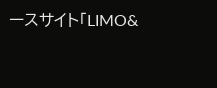ースサイト「LIMO&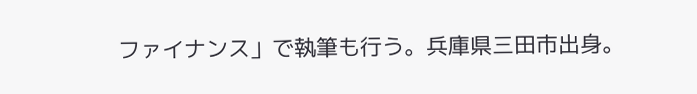ファイナンス」で執筆も行う。兵庫県三田市出身。